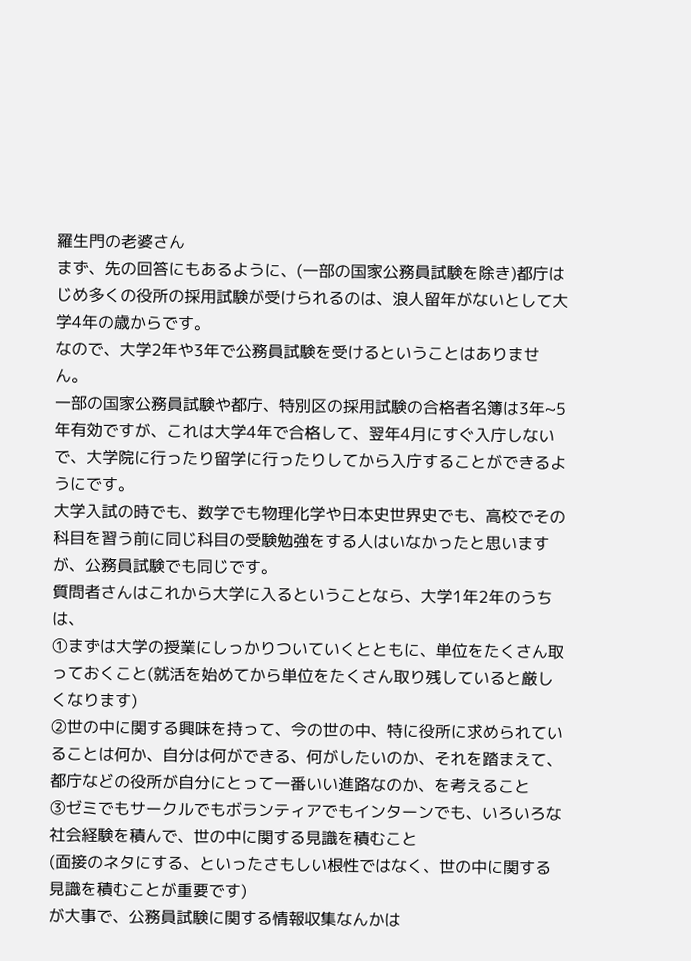羅生門の老婆さん
まず、先の回答にもあるように、(一部の国家公務員試験を除き)都庁はじめ多くの役所の採用試験が受けられるのは、浪人留年がないとして大学4年の歳からです。
なので、大学2年や3年で公務員試験を受けるということはありません。
一部の国家公務員試験や都庁、特別区の採用試験の合格者名簿は3年~5年有効ですが、これは大学4年で合格して、翌年4月にすぐ入庁しないで、大学院に行ったり留学に行ったりしてから入庁することができるようにです。
大学入試の時でも、数学でも物理化学や日本史世界史でも、高校でその科目を習う前に同じ科目の受験勉強をする人はいなかったと思いますが、公務員試験でも同じです。
質問者さんはこれから大学に入るということなら、大学1年2年のうちは、
①まずは大学の授業にしっかりついていくとともに、単位をたくさん取っておくこと(就活を始めてから単位をたくさん取り残していると厳しくなります)
②世の中に関する興味を持って、今の世の中、特に役所に求められていることは何か、自分は何ができる、何がしたいのか、それを踏まえて、都庁などの役所が自分にとって一番いい進路なのか、を考えること
③ゼミでもサークルでもボランティアでもインターンでも、いろいろな社会経験を積んで、世の中に関する見識を積むこと
(面接のネタにする、といったさもしい根性ではなく、世の中に関する見識を積むことが重要です)
が大事で、公務員試験に関する情報収集なんかは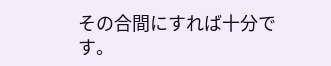その合間にすれば十分です。